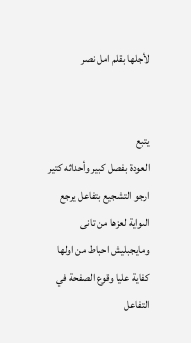لأجلها بقلم امل نصر


يتبع
العودة بفصل كبير وأحداثه كتير ارجو التشجيع بتفاعل يرجع الىواية لعزها من تانى ومايجبليش احباط من اولها
كفاية عليا وقوع الصفحة في التفاعل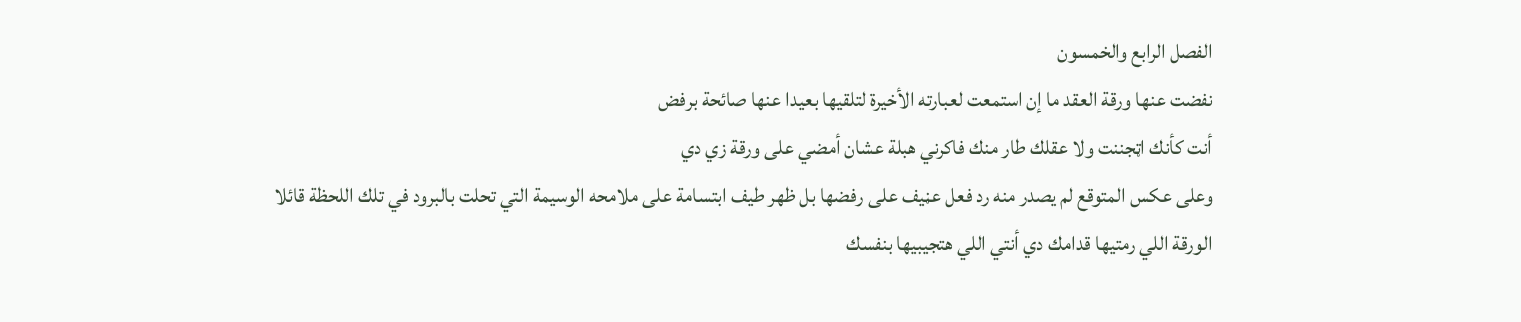الفصل الرابع والخمسون
نفضت عنها ورقة العقد ما إن استمعت لعبارته الأخيرة لتلقيها بعيدا عنها صائحة برفض
أنت كأنك اټجننت ولا عقلك طار منك فاكرني هبلة عشان أمضي على ورقة زي دي
وعلى عكس المتوقع لم يصدر منه رد فعل عڼيف على رفضها بل ظهر طيف ابتسامة على ملامحه الوسيمة التي تحلت بالبرود في تلك اللحظة قائلا
الورقة اللي رمتيها قدامك دي أنتي اللي هتجيبيها بنفسك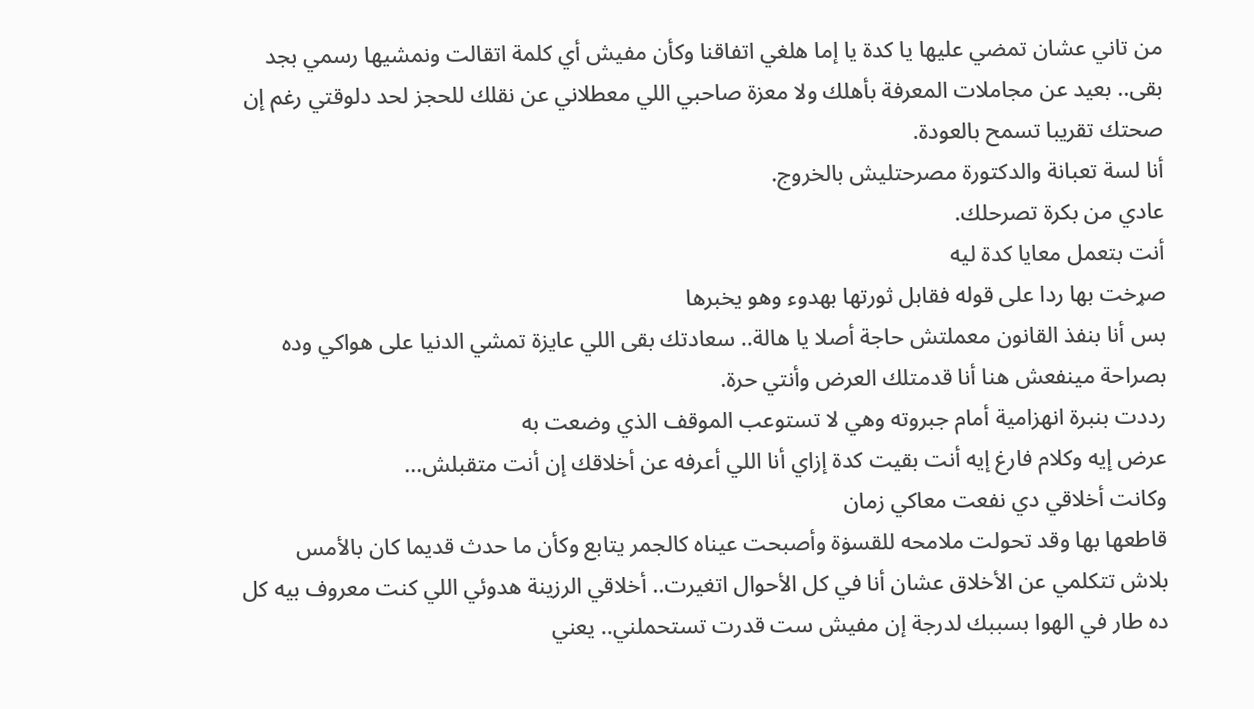من تاني عشان تمضي عليها يا كدة يا إما هلغي اتفاقنا وكأن مفيش أي كلمة اتقالت ونمشيها رسمي بجد بقى.. بعيد عن مجاملات المعرفة بأهلك ولا معزة صاحبي اللي معطلاني عن نقلك للحجز لحد دلوقتي رغم إن صحتك تقريبا تسمح بالعودة.
أنا لسة تعبانة والدكتورة مصرحتليش بالخروج.
عادي من بكرة تصرحلك.
أنت بتعمل معايا كدة ليه
صړخت بها ردا على قوله فقابل ثورتها بهدوء وهو يخبرها
بس أنا بنفذ القانون معملتش حاجة أصلا يا هالة.. سعادتك بقى اللي عايزة تمشي الدنيا على هواكي وده بصراحة مينفعش هنا أنا قدمتلك العرض وأنتي حرة.
رددت بنبرة انهزامية أمام جبروته وهي لا تستوعب الموقف الذي وضعت به
عرض إيه وكلام فارغ إيه أنت بقيت كدة إزاي أنا اللي أعرفه عن أخلاقك إن أنت متقبلش...
وكانت أخلاقي دي نفعت معاكي زمان
قاطعها بها وقد تحولت ملامحه للقسۏة وأصبحت عيناه كالجمر يتابع وكأن ما حدث قديما كان بالأمس
بلاش تتكلمي عن الأخلاق عشان أنا في كل الأحوال اتغيرت.. أخلاقي الرزينة هدوئي اللي كنت معروف بيه كل ده طار في الهوا بسببك لدرجة إن مفيش ست قدرت تستحملني.. يعني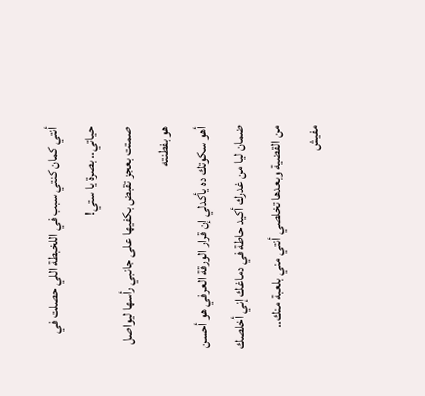أنتي كمان كنتي سبب في اللخبطة اللي حصلت في حياتي.. بصرة يا ستي!
صمتت بعجز تقبض بكفيها على جانبي رأسها ليواصل هو بفطنته
أهو سكوتك ده يأكدلي إن قرار الورقة العرفي هو أحسن ضمان ليا من غدرك أكيد حاطة في دماغك إني أخلصك من القضية وبعدها تخلصي أنتي مني بلعبة منك.. مفيش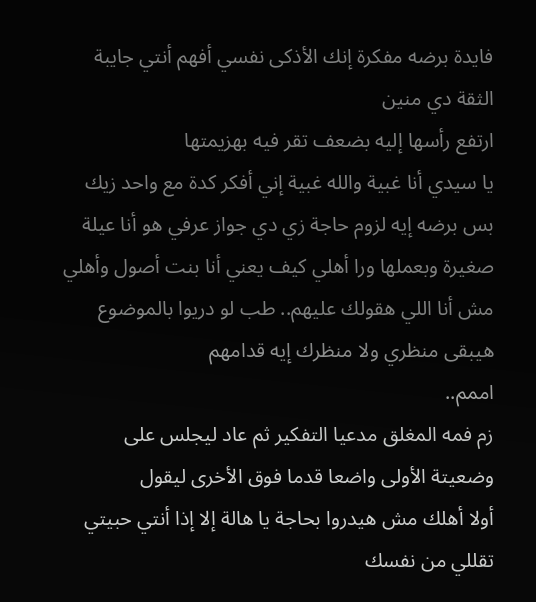فايدة برضه مفكرة إنك الأذكى نفسي أفهم أنتي جايبة الثقة دي منين
ارتفع رأسها إليه بضعف تقر فيه بهزيمتها
يا سيدي أنا غبية والله غبية إني أفكر كدة مع واحد زيك بس برضه إيه لزوم حاجة زي دي جواز عرفي هو أنا عيلة صغيرة وبعملها ورا أهلي كيف يعني أنا بنت أصول وأهلي مش أنا اللي هقولك عليهم.. طب لو دريوا بالموضوع هيبقى منظري ولا منظرك إيه قدامهم
اممم..
زم فمه المغلق مدعيا التفكير ثم عاد ليجلس على وضعيتة الأولى واضعا قدما فوق الأخرى ليقول
أولا أهلك مش هيدروا بحاجة يا هالة إلا إذا أنتي حبيتي تقللي من نفسك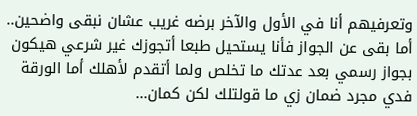وتعرفيهم أنا في الأول والآخر برضه غريب عشان نبقى واضحين.. أما بقى عن الجواز فأنا يستحيل طبعا أتجوزك غير شرعي هيكون بجواز رسمي بعد عدتك ما تخلص ولما أتقدم لأهلك أما الورقة فدي مجرد ضمان زي ما قولتلك لكن كمان...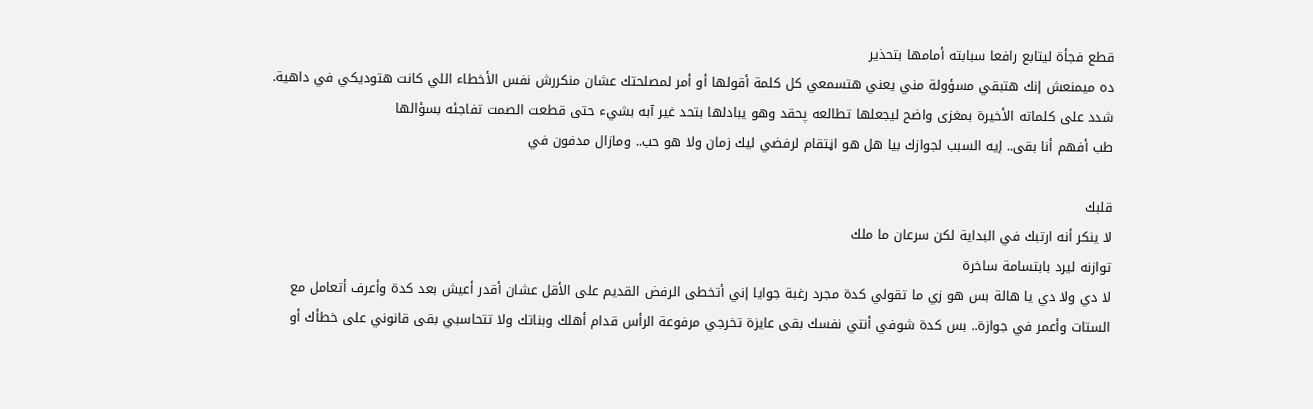قطع فجأة ليتابع رافعا سبابته أمامها بتحذير
ده ميمنعش إنك هتبقي مسؤولة مني يعني هتسمعي كل كلمة أقولها أو أمر لمصلحتك عشان منكررش نفس الأخطاء اللي كانت هتوديكي في داهية.
شدد على كلماته الأخيرة بمغزى واضح ليجعلها تطالعه پحقد وهو يبادلها بتحد غير آبه بشيء حتى قطعت الصمت تفاجئه بسؤالها
طب أفهم أنا بقى.. إيه السبب لجوازك بيا هل هو اڼتقام لرفضي ليك زمان ولا هو حب.. ومازال مدفون في

قلبك
لا ينكر أنه ارتبك في البداية لكن سرعان ما ملك
توازنه ليرد بابتسامة ساخرة
لا دي ولا دي يا هالة بس هو زي ما تقولي كدة مجرد رغبة جوايا إني أتخطى الرفض القديم على الأقل عشان أقدر أعيش بعد كدة وأعرف أتعامل مع الستات وأعمر في جوازة.. بس كدة شوفي أنتي نفسك بقى عايزة تخرجي مرفوعة الرأس قدام أهلك وبناتك ولا تتحاسبي بقى قانوني على خطأك أو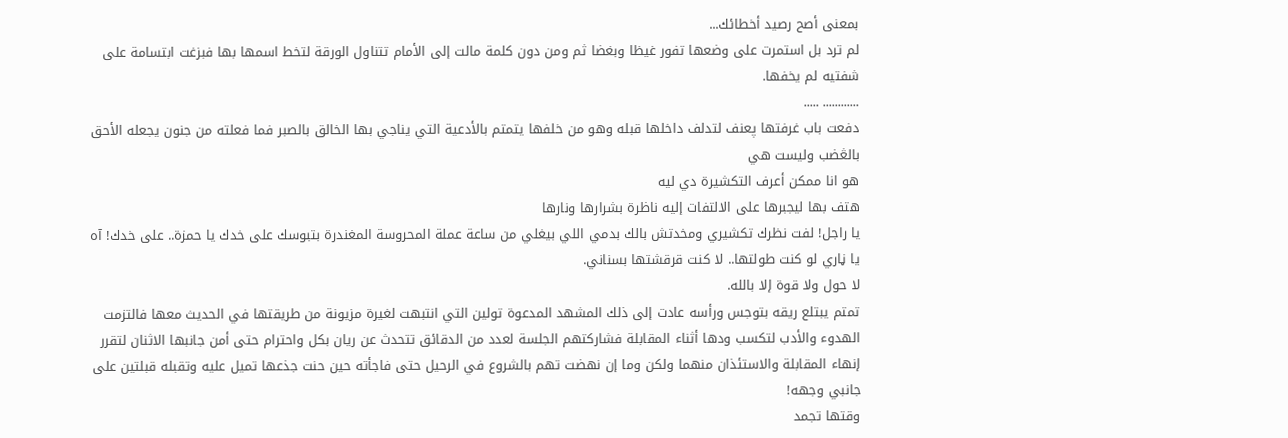بمعنى أصح رصيد أخطائك...
لم ترد بل استمرت على وضعها تفور غيظا وبغضا ثم ومن دون كلمة مالت إلى الأمام تتناول الورقة لتخط اسمها بها فبزغت ابتسامة على شفتيه لم يخفها.
............ .....
دفعت باب غرفتها پعنف لتدلف داخلها قبله وهو من خلفها يتمتم بالأدعية التي يناجي بها الخالق بالصبر فما فعلته من جنون يجعله الأحق بالڠضب وليست هي
هو انا ممكن أعرف التكشيرة دي ليه
هتف بها ليجبرها على الالتفات إليه ناظرة بشرارها ونارها
يا راجل! لفت نظرك تكشيري ومخدتش بالك بدمي اللي بيغلي من ساعة عملة المحروسة المغندرة بتبوسك على خدك يا حمزة.. على خدك! آه يا ڼاري لو كنت طولتها.. لا كنت قرقشتها بسناني.
لا حول ولا قوة إلا بالله.
تمتم يبتلع ريقه بتوجس ورأسه عادت إلى ذلك المشهد المدعوة تولين التي انتبهت لغيرة مزيونة من طريقتها في الحديث معها فالتزمت الهدوء والأدب لتكسب ودها أثناء المقابلة فشاركتهم الجلسة لعدد من الدقائق تتحدث عن ريان بكل واحترام حتى أمن جانبها الاثنان لتقرر إنهاء المقابلة والاستئذان منهما ولكن وما إن نهضت تهم بالشروع في الرحيل حتى فاجأته حين حنت جذعها تميل عليه وتقبله قبلتين على جانبي وجهه!
وقتها تجمد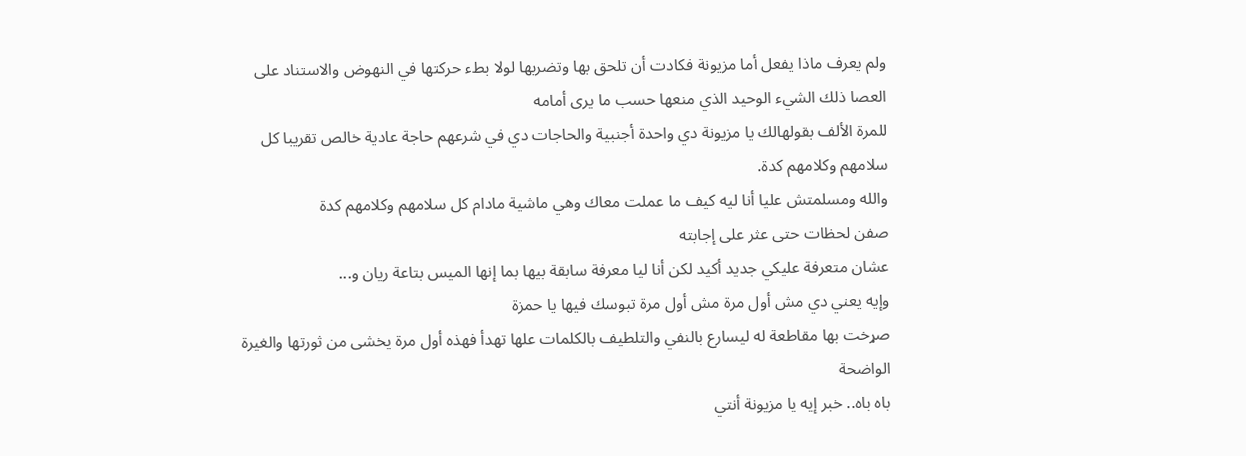ولم يعرف ماذا يفعل أما مزيونة فكادت أن تلحق بها وتضربها لولا بطء حركتها في النهوض والاستناد على العصا ذلك الشيء الوحيد الذي منعها حسب ما يرى أمامه
للمرة الألف بقولهالك يا مزيونة دي واحدة أجنبية والحاجات دي في شرعهم حاجة عادية خالص تقريبا كل سلامهم وكلامهم كدة.
والله ومسلمتش عليا أنا ليه كيف ما عملت معاك وهي ماشية مادام كل سلامهم وكلامهم كدة
صفن لحظات حتى عثر على إجابته
عشان متعرفة عليكي جديد أكيد لكن أنا ليا معرفة سابقة بيها بما إنها الميس بتاعة ريان و...
وإيه يعني دي مش أول مرة مش أول مرة تبوسك فيها يا حمزة
صړخت بها مقاطعة له ليسارع بالنفي والتلطيف بالكلمات علها تهدأ فهذه أول مرة يخشى من ثورتها والغيرة الواضحة
باه باه.. خبر إيه يا مزيونة أنتي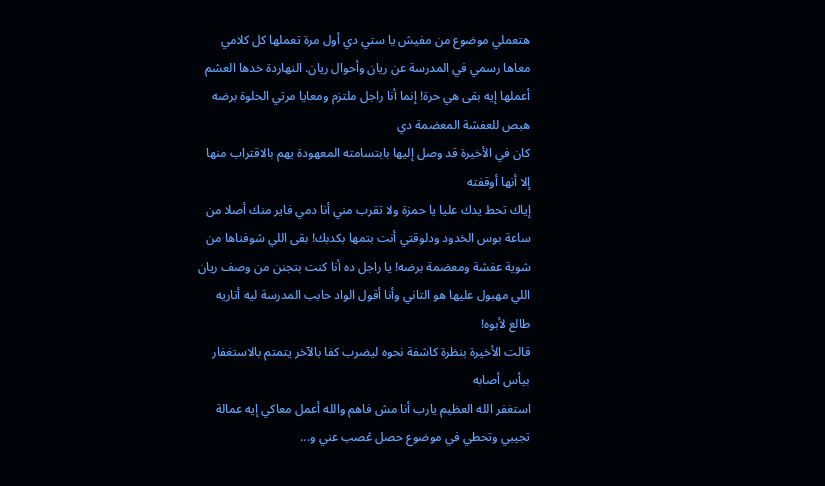هتعملي موضوع من مفيش يا ستي دي أول مرة تعملها كل كلامي معاها رسمي في المدرسة عن ريان وأحوال ريان. النهاردة خدها العشم أعملها إيه بقى هي حرة! إنما أنا راجل ملتزم ومعايا مرتي الحلوة برضه هبص للعفشة المعضمة دي
كان في الأخيرة قد وصل إليها بابتسامته المعهودة يهم بالاقتراب منها إلا أنها أوقفته
إياك تحط يدك عليا يا حمزة ولا تقرب مني أنا دمي فاير منك أصلا من ساعة بوس الخدود ودلوقتي أنت بتمها بكدبك! بقى اللي شوفناها من شوية عفشة ومعضمة برضه! يا راجل ده أنا كنت بتجنن من وصف ريان اللي مهبول عليها هو التاني وأنا أقول الواد حابب المدرسة ليه أتاريه طالع لأبوه!
قالت الأخيرة بنظرة كاشفة نحوه ليضرب كفا بالآخر يتمتم بالاستغفار بيأس أصابه
استغفر الله العظيم يارب أنا مش فاهم والله أعمل معاكي إيه عمالة تجيبي وتحطي في موضوع حصل ڠصب عني و...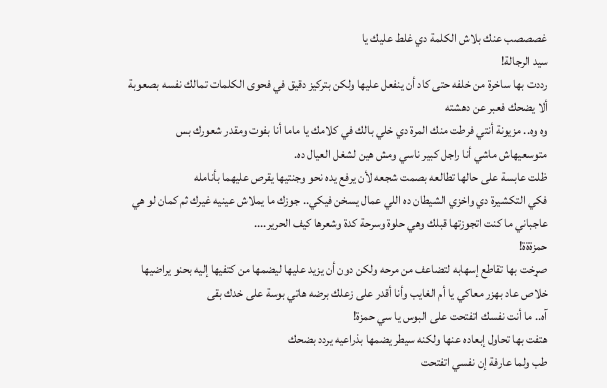غصصصب عنك بلاش الكلمة دي غلط عليك يا
سيد الرجالة!
رددت بها ساخرة من خلفه حتى كاد أن ينفعل عليها ولكن بتركيز دقيق في فحوى الكلمات تمالك نفسه بصعوبة ألا يضحك فعبر عن دهشته
وه وه.. مزيونة أنتي فرطت منك المرة دي خلي بالك في كلامك يا ماما أنا بفوت ومقدر شعورك بس متوسعيهاش ماشي أنا راجل كبير ناسي ومش هين لشغل العيال ده.
ظلت عابسة على حالها تطالعه بصمت شجعه لأن يرفع يده نحو وجنتيها يقرص عليهما بأنامله
فكي التكشيرة دي واخزي الشيطان ده اللي عمال يسخن فيكي.. جوزك ما يملاش عينيه غيرك ثم كمان لو هي عاجباني ما كنت اتجوزتها قبلك وهي حلوة وسرحة كدة وشعرها كيف الحرير....
حمزةةة!
صړخت بها تقاطع إسهابه لتضاعف من مرحه ولكن دون أن يزيد عليها ليضمها من كتفيها إليه بحنو يراضيها
خلاص عاد بهزر معاكي يا أم الغايب وأنا أقدر على زعلك برضه هاتي بوسة على خدك بقى
آه.. ما أنت نفسك اتفتحت على البوس يا سي حمزة!
هتفت بها تحاول إبعاده عنها ولكنه سيطر يضمها بذراعيه يردد بضحك
طب ولما عارفة إن نفسي اتفتحت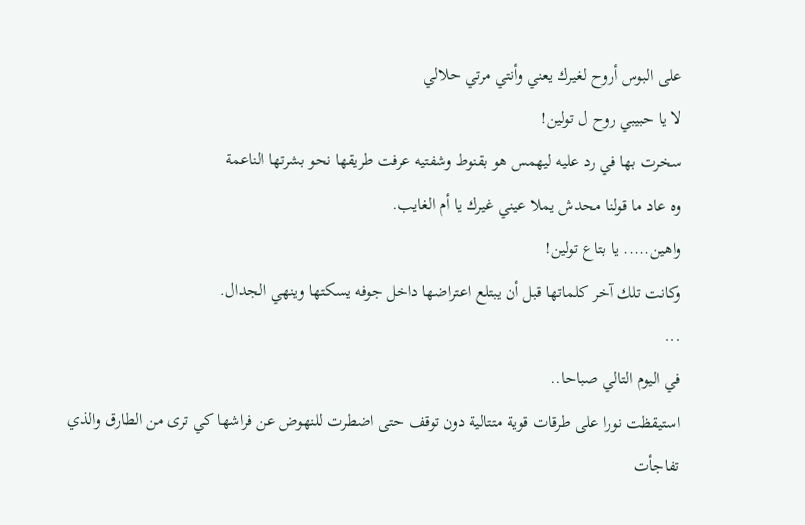على البوس أروح لغيرك يعني وأنتي مرتي حلالي
لا يا حبيبي روح ل تولين!
سخرت بها في رد عليه ليهمس هو بقنوط وشفتيه عرفت طريقها نحو بشرتها الناعمة
وه عاد ما قولنا محدش يملا عيني غيرك يا أم الغايب.
واهين..... يا بتاع تولين!
وكانت تلك آخر كلماتها قبل أن يبتلع اعتراضها داخل جوفه يسكتها وينهي الجدال.
...
في اليوم التالي صباحا..
استيقظت نورا على طرقات قوية متتالية دون توقف حتى اضطرت للنهوض عن فراشها كي ترى من الطارق والذي تفاجأت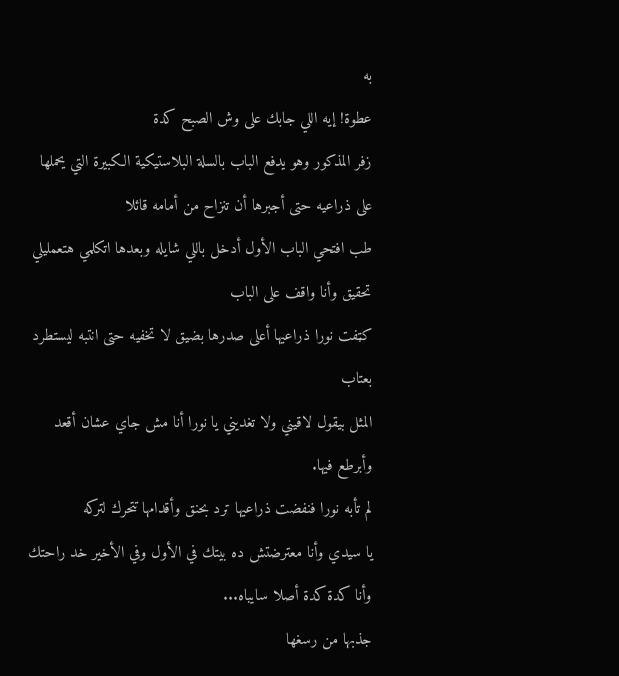به
عطوة! إيه اللي جابك على وش الصبح كدة
زفر المذكور وهو يدفع الباب بالسلة البلاستيكية الكبيرة التي يحملها على ذراعيه حتى أجبرها أن تنزاح من أمامه قائلا
طب افتحي الباب الأول أدخل باللي شايله وبعدها اتكلمي هتعمليلي تحقيق وأنا واقف على الباب
كټفت نورا ذراعيها أعلى صدرها بضيق لا تخفيه حتى انتبه ليستطرد بعتاب
المثل بيقول لاقيني ولا تغديني يا نورا أنا مش جاي عشان أقعد وأبرطع فيها.
لم تأبه نورا فنفضت ذراعيها ترد بحنق وأقدامها تتحرك لتركه
يا سيدي وأنا معترضتش ده بيتك في الأول وفي الأخير خد راحتك وأنا كدة كدة أصلا سايباه...
جذبها من رسغها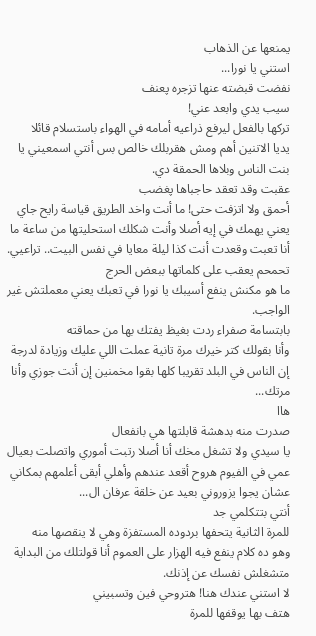يمنعها عن الذهاب
استني يا نورا...
نفضت قبضته عنها تزجره پعنف
سيب يدي وابعد عني!
تركها بالفعل ليرفع ذراعيه أمامه في الهواء باستسلام قائلا
يديا الاتنين أهم ومش هقربلك خالص بس أنتي اسمعيني يا بنت الناس وبلاها الحمقة دي.
عقبت وقد تعقد حاجباها پغضب
أحمق ولا اتزفت حتى! ما أنت واخد الطريق قياسة رايح جاي يعني يهمك في إيه أصلا وأنت شكلك استحليتها من ساعة ما أنا تعبت وقعدت أنت كذا ليلة معايا في نفس البيت.. تراعيي.
تحمحم يعقب على كلماتها ببعض الحرج
ما هو مكنش ينفع أسيبك يا نورا في تعبك يعني معملتش غير الواجب.
بابتسامة صفراء ردت بغيظ يفتك بها من حماقته
وأنا بقولك كتر خيرك مرة تانية عملت اللي عليك وزيادة لدرجة إن الناس في البلد تقريبا كلها بقوا مخمنين إن أنت جوزي وأنا مرتك...
هاا
صدرت منه بدهشة قابلتها هي بانفعال
يا سيدي ولا تشغل مخك أنا أصلا رتبت أموري واتصلت بعيال عمي في الفيوم هروح أقعد عندهم وأهلي أبقى أعلمهم بمكاني عشان يجوا يزوروني بعيد عن خلقة عرفان ال...
أنتي بتتكلمي جد
للمرة الثانية يتحفها بردوده المستفزة وهي لا ينقصها منه
وهو ده كلام ينفع فيه الهزار على العموم أنا قولتلك من البداية متشغلش نفسك عن إذنك.
لا استني عندك هنا! هتروحي فين وتسبيني
هتف بها يوقفها للمرة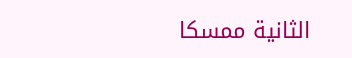الثانية ممسكا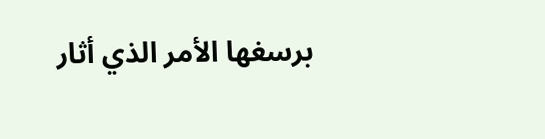برسغها الأمر الذي أثار